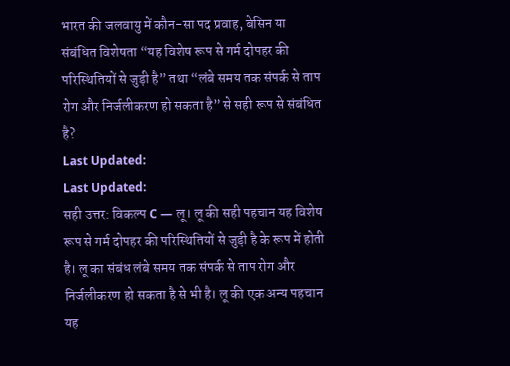भारत की जलवायु में कौन-सा पद प्रवाह, बेसिन या संबंधित विशेषता “यह विशेष रूप से गर्म दोपहर की परिस्थितियों से जुड़ी है” तथा “लंबे समय तक संपर्क से ताप रोग और निर्जलीकरण हो सकता है” से सही रूप से संबंधित है?
Last Updated:
Last Updated:
सही उत्तर: विकल्प C — लू। लू की सही पहचान यह विशेष रूप से गर्म दोपहर की परिस्थितियों से जुड़ी है के रूप में होती है। लू का संबंध लंबे समय तक संपर्क से ताप रोग और निर्जलीकरण हो सकता है से भी है। लू की एक अन्य पहचान यह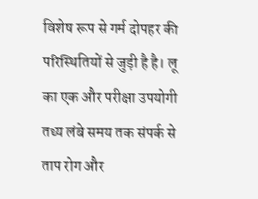विशेष रूप से गर्म दोपहर की परिस्थितियों से जुड़ी है है। लू का एक और परीक्षा उपयोगी तथ्य लंबे समय तक संपर्क से ताप रोग और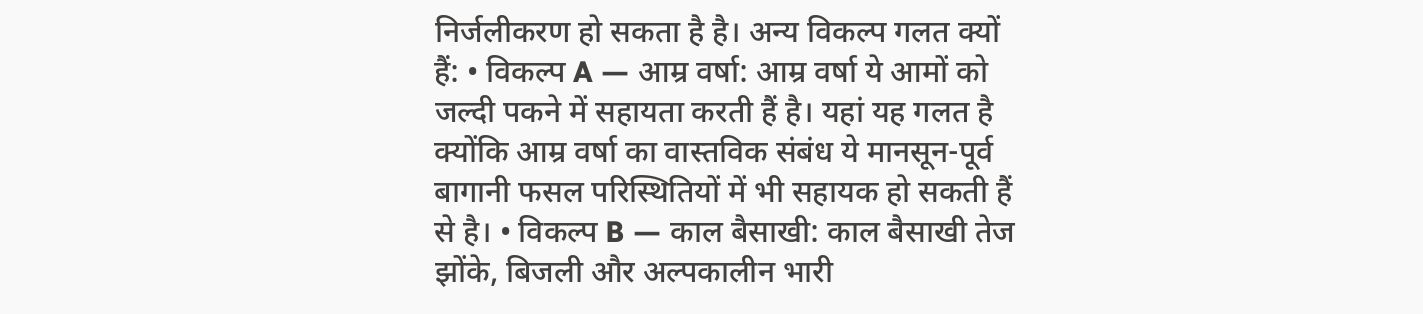निर्जलीकरण हो सकता है है। अन्य विकल्प गलत क्यों हैं: • विकल्प A — आम्र वर्षा: आम्र वर्षा ये आमों को जल्दी पकने में सहायता करती हैं है। यहां यह गलत है क्योंकि आम्र वर्षा का वास्तविक संबंध ये मानसून-पूर्व बागानी फसल परिस्थितियों में भी सहायक हो सकती हैं से है। • विकल्प B — काल बैसाखी: काल बैसाखी तेज झोंके, बिजली और अल्पकालीन भारी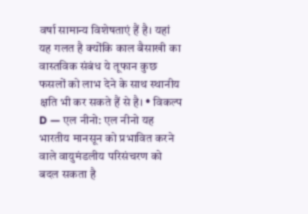वर्षा सामान्य विशेषताएं हैं है। यहां यह गलत है क्योंकि काल बैसाखी का वास्तविक संबंध ये तूफान कुछ फसलों को लाभ देने के साथ स्थानीय क्षति भी कर सकते हैं से है। • विकल्प D — एल नीनो: एल नीनो यह भारतीय मानसून को प्रभावित करने वाले वायुमंडलीय परिसंचरण को बदल सकता है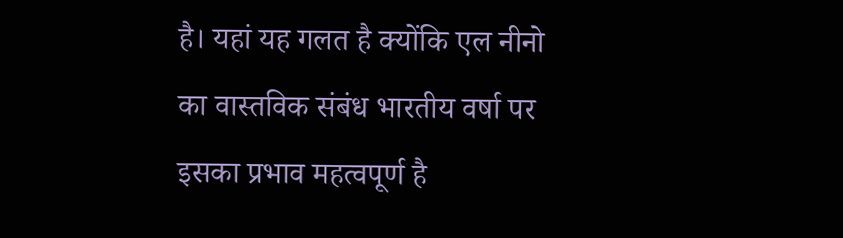है। यहां यह गलत है क्योंकि एल नीनो का वास्तविक संबंध भारतीय वर्षा पर इसका प्रभाव महत्वपूर्ण है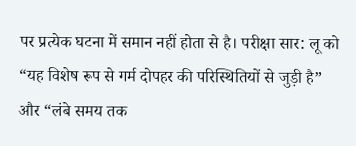पर प्रत्येक घटना में समान नहीं होता से है। परीक्षा सार: लू को “यह विशेष रूप से गर्म दोपहर की परिस्थितियों से जुड़ी है” और “लंबे समय तक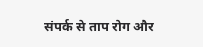संपर्क से ताप रोग और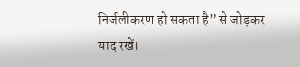निर्जलीकरण हो सकता है” से जोड़कर याद रखें।